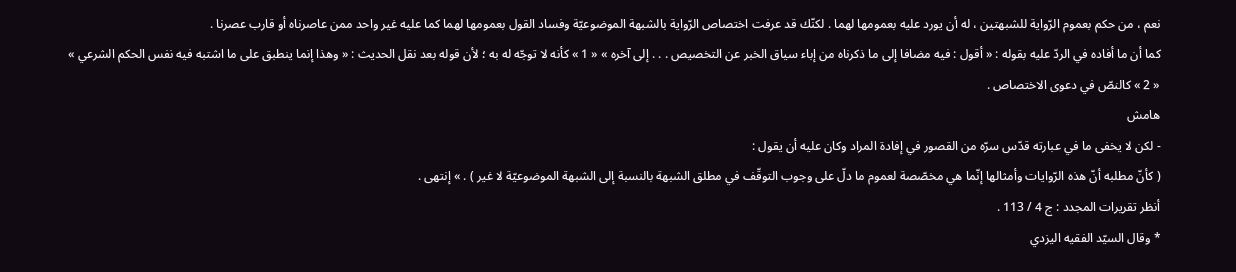نعم ، من حكم بعموم الرّواية للشبهتين ، له أن يورد عليه بعمومها لهما . لكنّك قد عرفت اختصاص الرّواية بالشبهة الموضوعيّة وفساد القول بعمومها لهما كما عليه غير واحد ممن عاصرناه أو قارب عصرنا .
كما أن ما أفاده في الردّ عليه بقوله : « أقول : فيه مضافا إلى ما ذكرناه من إباء سياق الخبر عن التخصيص . . . إلى آخره » « 1 » كأنه لا توجّه له به ؛ لأن قوله بعد نقل الحديث : « وهذا إنما ينطبق على ما اشتبه فيه نفس الحكم الشرعي » « 2 » كالنصّ في دعوى الاختصاص .
هامش
- لكن لا يخفى ما في عبارته قدّس سرّه من القصور في إفادة المراد وكان عليه أن يقول :
( كأنّ مطلبه أنّ هذه الرّوايات وأمثالها إنّما هي مخصّصة لعموم ما دلّ على وجوب التوقّف في مطلق الشبهة بالنسبة إلى الشبهة الموضوعيّة لا غير ) . » إنتهى .
أنظر تقريرات المجدد : ج 4 / 113 .
* وقال السيّد الفقيه اليزدي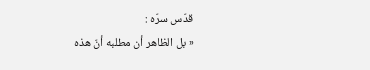قدّس سرّه :
« بل الظاهر أن مطلبه أنّ هذه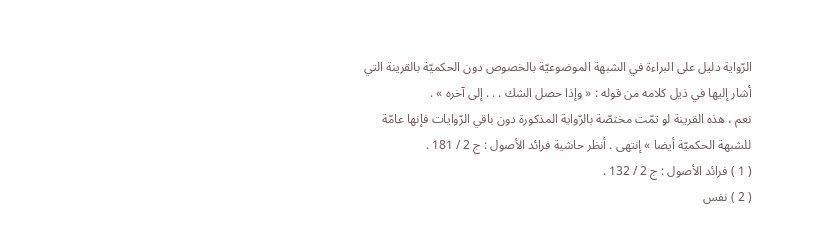الرّواية دليل على البراءة في الشبهة الموضوعيّة بالخصوص دون الحكميّة بالقرينة التي أشار إليها في ذيل كلامه من قوله : « وإذا حصل الشك . . . إلى آخره » .
نعم ، هذه القرينة لو تمّت مختصّة بالرّواية المذكورة دون باقي الرّوايات فإنها عامّة للشبهة الحكميّة أيضا » إنتهى . أنظر حاشية فرائد الأصول : ج 2 / 181 .
( 1 ) فرائد الأصول : ج 2 / 132 .
( 2 ) نفس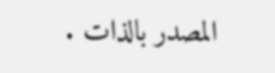المصدر بالذات .